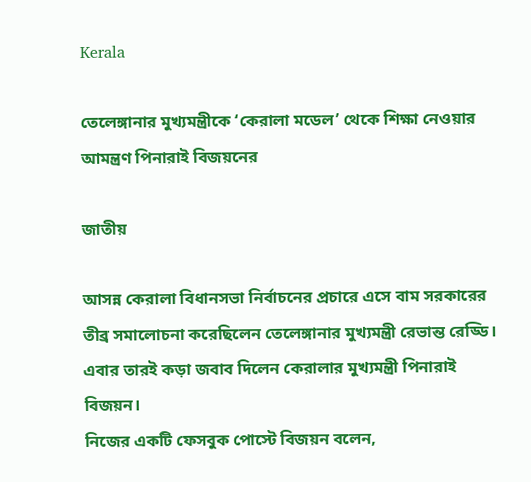Kerala

তেলেঙ্গানার মুখ্যমন্ত্রীকে ‘কেরালা মডেল’ থেকে শিক্ষা নেওয়ার আমন্ত্রণ পিনারাই বিজয়নের

জাতীয়

আসন্ন কেরালা বিধানসভা নির্বাচনের প্রচারে এসে বাম সরকারের তীব্র সমালোচনা করেছিলেন তেলেঙ্গানার মুখ্যমন্ত্রী রেভান্ত রেড্ডি। এবার তারই কড়া জবাব দিলেন কেরালার মুখ্যমন্ত্রী পিনারাই বিজয়ন।
নিজের একটি ফেসবুক পোস্টে বিজয়ন বলেন,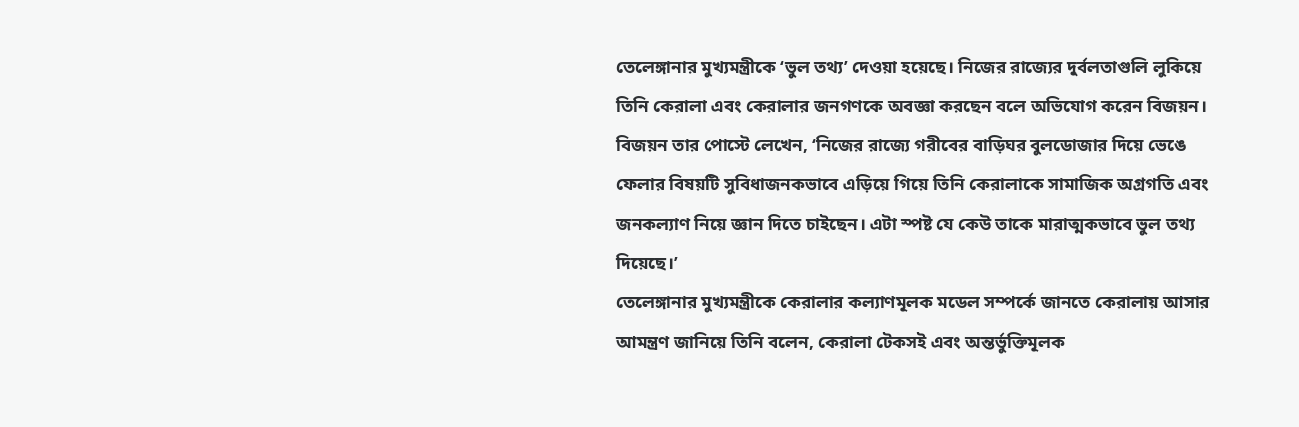তেলেঙ্গানার মুখ্যমন্ত্রীকে ‘ভুল তথ্য’ দেওয়া হয়েছে। নিজের রাজ্যের দুর্বলতাগুলি লুকিয়ে তিনি কেরালা এবং কেরালার জনগণকে অবজ্ঞা করছেন বলে অভিযোগ করেন বিজয়ন।
বিজয়ন তার পোস্টে লেখেন, ‘নিজের রাজ্যে গরীবের বাড়িঘর বুলডোজার দিয়ে ভেঙে ফেলার বিষয়টি সুবিধাজনকভাবে এড়িয়ে গিয়ে তিনি কেরালাকে সামাজিক অগ্রগতি এবং জনকল্যাণ নিয়ে জ্ঞান দিতে চাইছেন। এটা স্পষ্ট যে কেউ তাকে মারাত্মকভাবে ভুল তথ্য দিয়েছে।’
তেলেঙ্গানার মুখ্যমন্ত্রীকে কেরালার কল্যাণমূলক মডেল সম্পর্কে জানতে কেরালায় আসার আমন্ত্রণ জানিয়ে তিনি বলেন, কেরালা টেকসই এবং অন্তর্ভুক্তিমূলক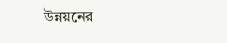উন্নয়নের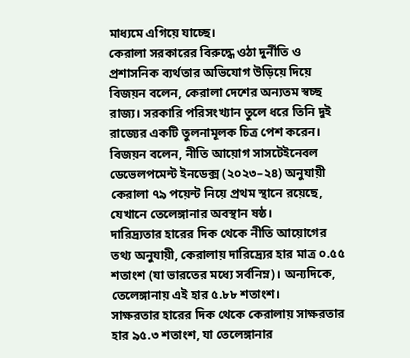মাধ্যমে এগিয়ে যাচ্ছে।
কেরালা সরকারের বিরুদ্ধে ওঠা দুর্নীতি ও প্রশাসনিক ব্যর্থতার অভিযোগ উড়িয়ে দিয়ে বিজয়ন বলেন, কেরালা দেশের অন্যতম স্বচ্ছ রাজ্য। সরকারি পরিসংখ্যান তুলে ধরে তিনি দুই রাজ্যের একটি তুলনামূলক চিত্র পেশ করেন। বিজয়ন বলেন, নীতি আয়োগ সাসটেইনেবল ডেভেলপমেন্ট ইনডেক্স (২০২৩–২৪) অনুযায়ী কেরালা ৭৯ পয়েন্ট নিয়ে প্রথম স্থানে রয়েছে, যেখানে তেলেঙ্গানার অবস্থান ষষ্ঠ।
দারিদ্র্যতার হারের দিক থেকে নীতি আয়োগের তথ্য অনুযায়ী, কেরালায় দারিদ্র্যের হার মাত্র ০.৫৫ শতাংশ (যা ভারতের মধ্যে সর্বনিম্ন)। অন্যদিকে, তেলেঙ্গানায় এই হার ৫.৮৮ শতাংশ।
সাক্ষরতার হারের দিক থেকে কেরালায় সাক্ষরতার হার ৯৫.৩ শতাংশ, যা তেলেঙ্গানার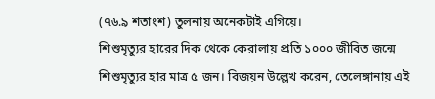(৭৬.৯ শতাংশ) তুলনায় অনেকটাই এগিয়ে।
শিশুমৃত্যুর হারের দিক থেকে কেরালায় প্রতি ১০০০ জীবিত জন্মে শিশুমৃত্যুর হার মাত্র ৫ জন। বিজয়ন উল্লেখ করেন, তেলেঙ্গানায় এই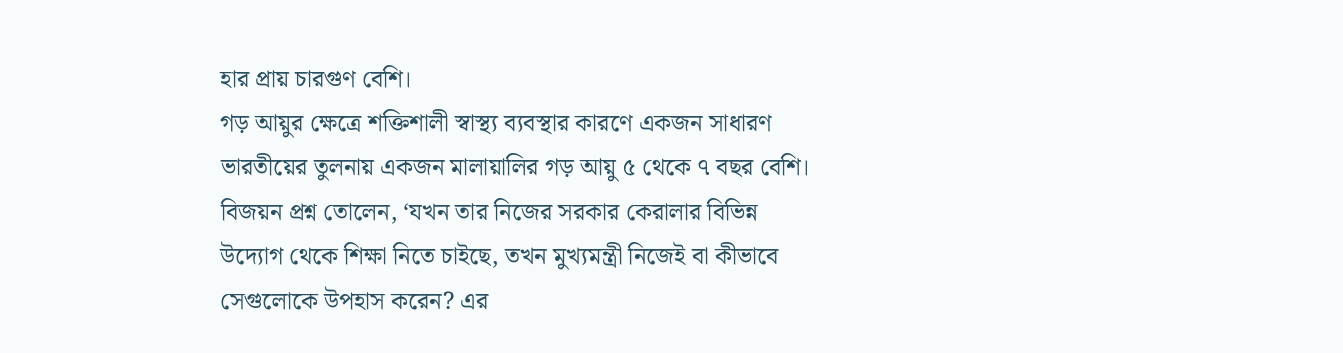হার প্রায় চারগুণ বেশি।
গড় আয়ুর ক্ষেত্রে শক্তিশালী স্বাস্থ্য ব্যবস্থার কারণে একজন সাধারণ ভারতীয়ের তুলনায় একজন মালায়ালির গড় আয়ু ৫ থেকে ৭ বছর বেশি।
বিজয়ন প্রশ্ন তোলেন, ‘যখন তার নিজের সরকার কেরালার বিভিন্ন উদ্যোগ থেকে শিক্ষা নিতে চাইছে, তখন মুখ্যমন্ত্রী নিজেই বা কীভাবে সেগুলোকে উপহাস করেন? এর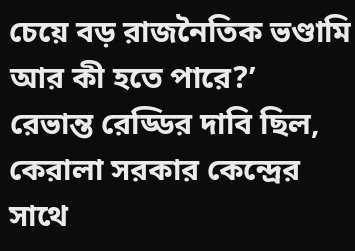চেয়ে বড় রাজনৈতিক ভণ্ডামি আর কী হতে পারে?’
রেভান্ত রেড্ডির দাবি ছিল, কেরালা সরকার কেন্দ্রের সাথে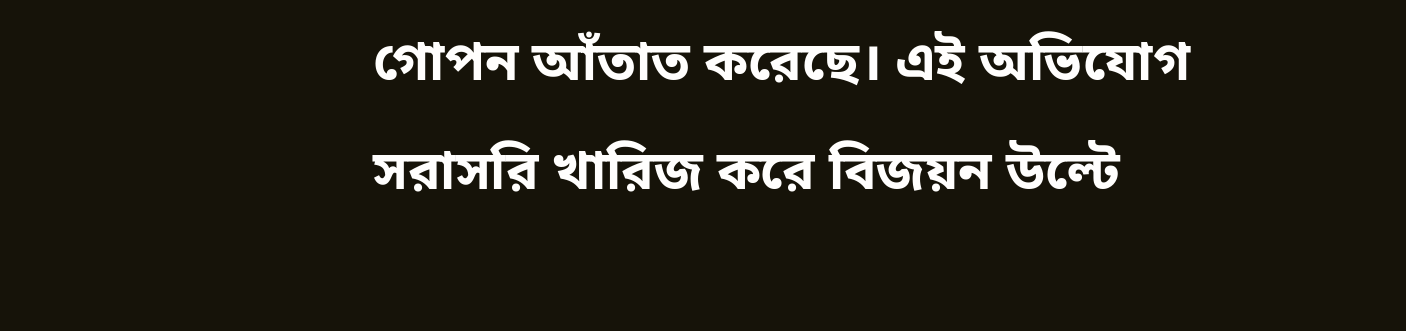গোপন আঁতাত করেছে। এই অভিযোগ সরাসরি খারিজ করে বিজয়ন উল্টে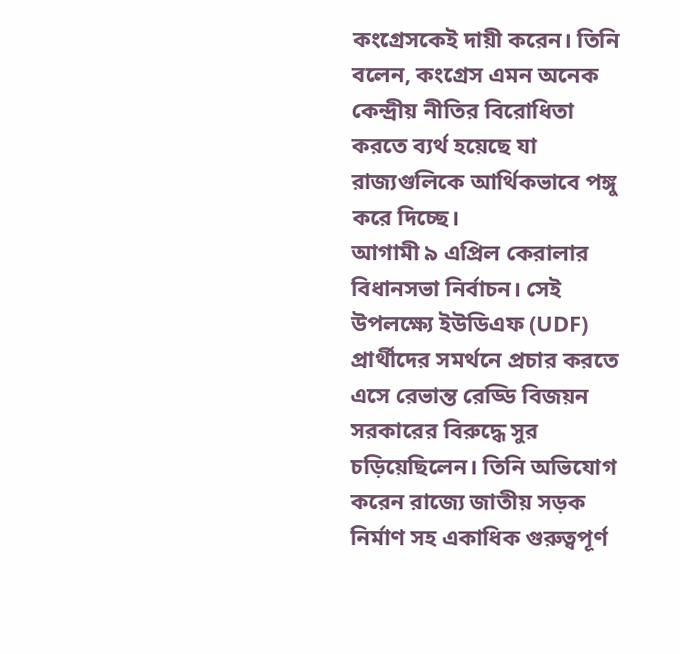কংগ্রেসকেই দায়ী করেন। তিনি বলেন, কংগ্রেস এমন অনেক কেন্দ্রীয় নীতির বিরোধিতা করতে ব্যর্থ হয়েছে যা রাজ্যগুলিকে আর্থিকভাবে পঙ্গু করে দিচ্ছে।
আগামী ৯ এপ্রিল কেরালার বিধানসভা নির্বাচন। সেই উপলক্ষ্যে ইউডিএফ (UDF) প্রার্থীদের সমর্থনে প্রচার করতে এসে রেভান্ত রেড্ডি বিজয়ন সরকারের বিরুদ্ধে সুর চড়িয়েছিলেন। তিনি অভিযোগ করেন রাজ্যে জাতীয় সড়ক নির্মাণ সহ একাধিক গুরুত্বপূর্ণ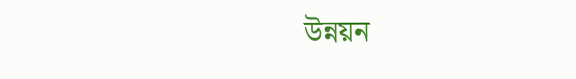উন্নয়ন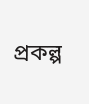প্রকল্প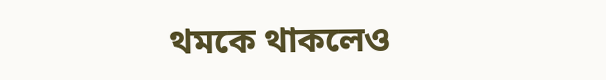থমকে থাকলেও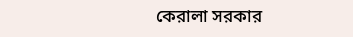কেরালা সরকার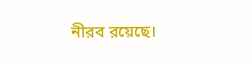নীরব রয়েছে।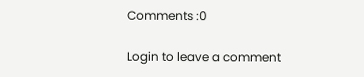Comments :0

Login to leave a comment